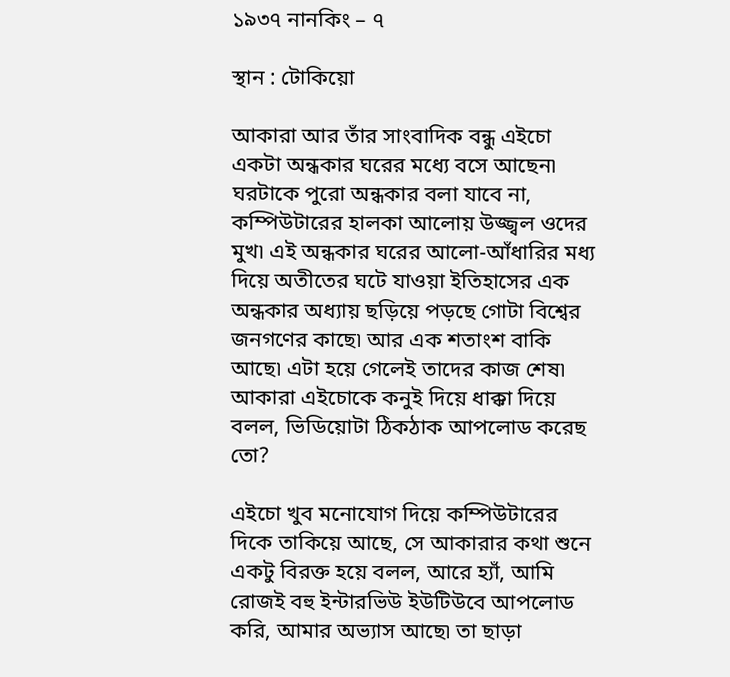১৯৩৭ নানকিং – ৭

স্থান : টোকিয়ো

আকারা আর তাঁর সাংবাদিক বন্ধু এইচো একটা অন্ধকার ঘরের মধ্যে বসে আছেন৷ ঘরটাকে পুরো অন্ধকার বলা যাবে না, কম্পিউটারের হালকা আলোয় উজ্জ্বল ওদের মুখ৷ এই অন্ধকার ঘরের আলো-আঁধারির মধ্য দিয়ে অতীতের ঘটে যাওয়া ইতিহাসের এক অন্ধকার অধ্যায় ছড়িয়ে পড়ছে গোটা বিশ্বের জনগণের কাছে৷ আর এক শতাংশ বাকি আছে৷ এটা হয়ে গেলেই তাদের কাজ শেষ৷ আকারা এইচোকে কনুই দিয়ে ধাক্কা দিয়ে বলল, ভিডিয়োটা ঠিকঠাক আপলোড করেছ তো?

এইচো খুব মনোযোগ দিয়ে কম্পিউটারের দিকে তাকিয়ে আছে, সে আকারার কথা শুনে একটু বিরক্ত হয়ে বলল, আরে হ্যাঁ, আমি রোজই বহু ইন্টারভিউ ইউটিউবে আপলোড করি, আমার অভ্যাস আছে৷ তা ছাড়া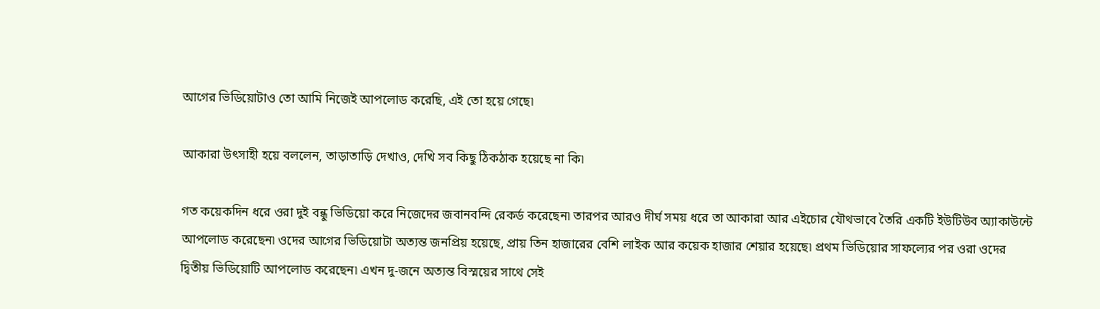আগের ভিডিয়োটাও তো আমি নিজেই আপলোড করেছি, এই তো হয়ে গেছে৷

আকারা উৎসাহী হয়ে বললেন, তাড়াতাড়ি দেখাও, দেখি সব কিছু ঠিকঠাক হয়েছে না কি৷

গত কয়েকদিন ধরে ওরা দুই বন্ধু ভিডিয়ো করে নিজেদের জবানবন্দি রেকর্ড করেছেন৷ তারপর আরও দীর্ঘ সময় ধরে তা আকারা আর এইচোর যৌথভাবে তৈরি একটি ইউটিউব অ্যাকাউন্টে আপলোড করেছেন৷ ওদের আগের ভিডিয়োটা অত্যন্ত জনপ্রিয় হয়েছে, প্রায় তিন হাজারের বেশি লাইক আর কয়েক হাজার শেয়ার হয়েছে৷ প্রথম ভিডিয়োর সাফল্যের পর ওরা ওদের দ্বিতীয় ভিডিয়োটি আপলোড করেছেন৷ এখন দু-জনে অত্যন্ত বিস্ময়ের সাথে সেই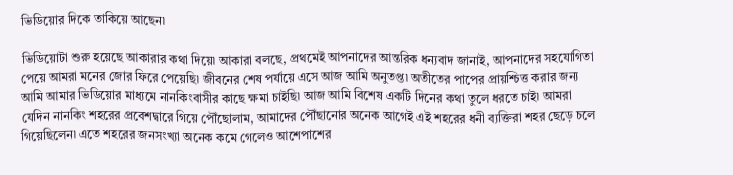ভিডিয়োর দিকে তাকিয়ে আছেন৷

ভিডিয়োটা শুরু হয়েছে আকারার কথা দিয়ে৷ আকারা বলছে, প্রথমেই আপনাদের আন্তরিক ধন্যবাদ জানাই, আপনাদের সহযোগিতা পেয়ে আমরা মনের জোর ফিরে পেয়েছি৷ জীবনের শেষ পর্যায়ে এসে আজ আমি অনুতপ্ত৷ অতীতের পাপের প্রায়শ্চিত্ত করার জন্য আমি আমার ভিডিয়োর মাধ্যমে নানকিংবাসীর কাছে ক্ষমা চাইছি৷ আজ আমি বিশেষ একটি দিনের কথা তুলে ধরতে চাই৷ আমরা যেদিন নানকিং শহরের প্রবেশদ্বারে গিয়ে পৌঁছোলাম, আমাদের পৌঁছানোর অনেক আগেই এই শহরের ধনী ব্যক্তিরা শহর ছেড়ে চলে গিয়েছিলেন৷ এতে শহরের জনসংখ্যা অনেক কমে গেলেও আশেপাশের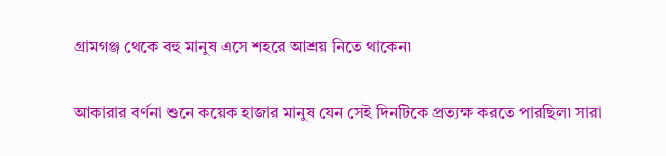গ্রামগঞ্জ থেকে বহু মানুষ এসে শহরে আশ্রয় নিতে থাকেন৷

আকারার বর্ণনা শুনে কয়েক হাজার মানুষ যেন সেই দিনটিকে প্রত্যক্ষ করতে পারছিল৷ সারা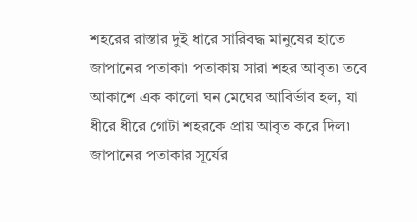শহরের রাস্তার দুই ধারে সারিবদ্ধ মানুষের হাতে জাপানের পতাকা৷ পতাকায় সারা শহর আবৃত৷ তবে আকাশে এক কালো ঘন মেঘের আবির্ভাব হল, যা ধীরে ধীরে গোটা শহরকে প্রায় আবৃত করে দিল৷ জাপানের পতাকার সূর্যের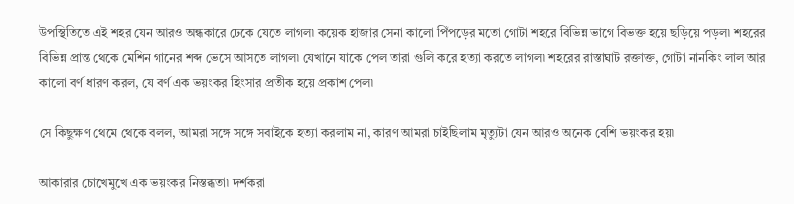উপস্থিতিতে এই শহর যেন আরও অন্ধকারে ঢেকে যেতে লাগল৷ কয়েক হাজার সেনা কালো পিঁপড়ের মতো গোটা শহরে বিভিন্ন ভাগে বিভক্ত হয়ে ছড়িয়ে পড়ল৷ শহরের বিভিন্ন প্রান্ত থেকে মেশিন গানের শব্দ ভেসে আসতে লাগল৷ যেখানে যাকে পেল তারা গুলি করে হত্যা করতে লাগল৷ শহরের রাস্তাঘাট রক্তাক্ত, গোটা নানকিং লাল আর কালো বর্ণ ধারণ করল, যে বর্ণ এক ভয়ংকর হিংসার প্রতীক হয়ে প্রকাশ পেল৷

সে কিছুক্ষণ থেমে থেকে বলল, আমরা সঙ্গে সঙ্গে সবাইকে হত্যা করলাম না, কারণ আমরা চাইছিলাম মৃত্যুটা যেন আরও অনেক বেশি ভয়ংকর হয়৷

আকারার চোখেমুখে এক ভয়ংকর নিস্তব্ধতা৷ দর্শকরা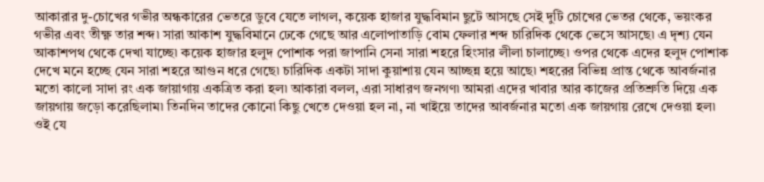আকারার দু-চোখের গভীর অন্ধকারের ভেতরে ডুবে যেতে লাগল, কয়েক হাজার যুদ্ধবিমান ছুটে আসছে সেই দুটি চোখের ভেতর থেকে, ভয়ংকর গভীর এবং তীক্ষ্ণ তার শব্দ৷ সারা আকাশ যুদ্ধবিমানে ঢেকে গেছে আর এলোপাতাড়ি বোম ফেলার শব্দ চারিদিক থেকে ভেসে আসছে৷ এ দৃশ্য যেন আকাশপথ থেকে দেখা যাচ্ছে৷ কয়েক হাজার হলুদ পোশাক পরা জাপানি সেনা সারা শহরে হিংসার লীলা চালাচ্ছে৷ ওপর থেকে এদের হলুদ পোশাক দেখে মনে হচ্ছে যেন সারা শহরে আগুন ধরে গেছে৷ চারিদিক একটা সাদা কুয়াশায় যেন আচ্ছন্ন হয়ে আছে৷ শহরের বিভিন্ন প্রান্ত থেকে আবর্জনার মতো কালো সাদা রং এক জায়াগায় একত্রিত করা হল৷ আকারা বলল, এরা সাধারণ জনগণ৷ আমরা এদের খাবার আর কাজের প্রতিশ্রুতি দিয়ে এক জায়গায় জড়ো করেছিলাম৷ তিনদিন তাদের কোনো কিছু খেতে দেওয়া হল না, না খাইয়ে তাদের আবর্জনার মতো এক জায়গায় রেখে দেওয়া হল৷ ওই যে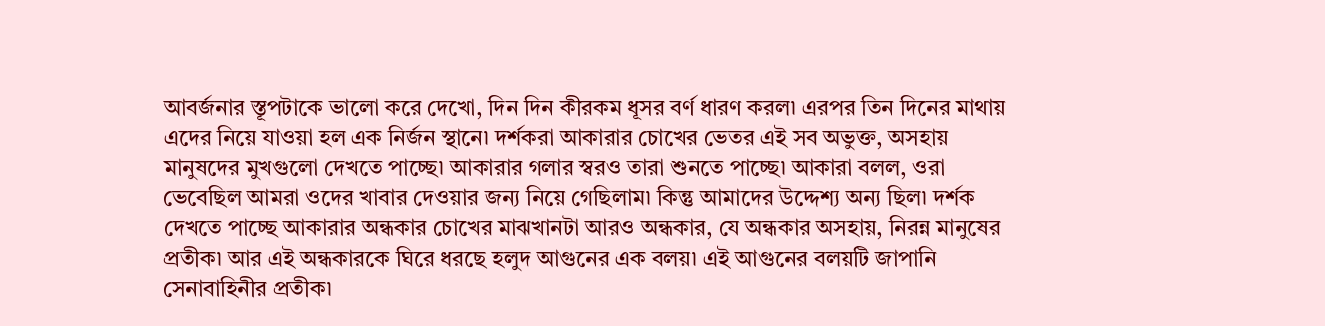আবর্জনার স্তূপটাকে ভালো করে দেখো, দিন দিন কীরকম ধূসর বর্ণ ধারণ করল৷ এরপর তিন দিনের মাথায় এদের নিয়ে যাওয়া হল এক নির্জন স্থানে৷ দর্শকরা আকারার চোখের ভেতর এই সব অভুক্ত, অসহায় মানুষদের মুখগুলো দেখতে পাচ্ছে৷ আকারার গলার স্বরও তারা শুনতে পাচ্ছে৷ আকারা বলল, ওরা ভেবেছিল আমরা ওদের খাবার দেওয়ার জন্য নিয়ে গেছিলাম৷ কিন্তু আমাদের উদ্দেশ্য অন্য ছিল৷ দর্শক দেখতে পাচ্ছে আকারার অন্ধকার চোখের মাঝখানটা আরও অন্ধকার, যে অন্ধকার অসহায়, নিরন্ন মানুষের প্রতীক৷ আর এই অন্ধকারকে ঘিরে ধরছে হলুদ আগুনের এক বলয়৷ এই আগুনের বলয়টি জাপানি সেনাবাহিনীর প্রতীক৷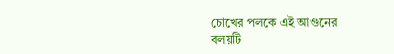চোখের পলকে এই আগুনের বলয়টি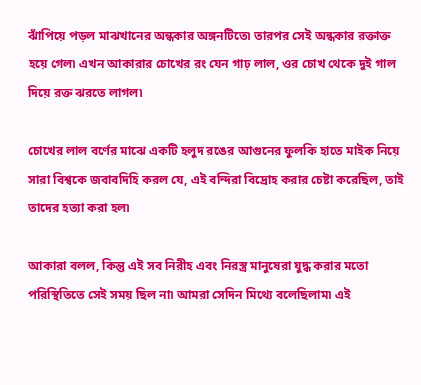ঝাঁপিয়ে পড়ল মাঝখানের অন্ধকার অঙ্গনটিতে৷ তারপর সেই অন্ধকার রক্তাক্ত হয়ে গেল৷ এখন আকারার চোখের রং যেন গাঢ় লাল, ওর চোখ থেকে দুই গাল দিয়ে রক্ত ঝরতে লাগল৷

চোখের লাল বর্ণের মাঝে একটি হলুদ রঙের আগুনের ফুলকি হাতে মাইক নিয়ে সারা বিশ্বকে জবাবদিহি করল যে, এই বন্দিরা বিদ্রোহ করার চেষ্টা করেছিল, তাই তাদের হত্যা করা হল৷

আকারা বলল, কিন্তু এই সব নিরীহ এবং নিরস্ত্র মানুষেরা যুদ্ধ করার মতো পরিস্থিতিতে সেই সময় ছিল না৷ আমরা সেদিন মিথ্যে বলেছিলাম৷ এই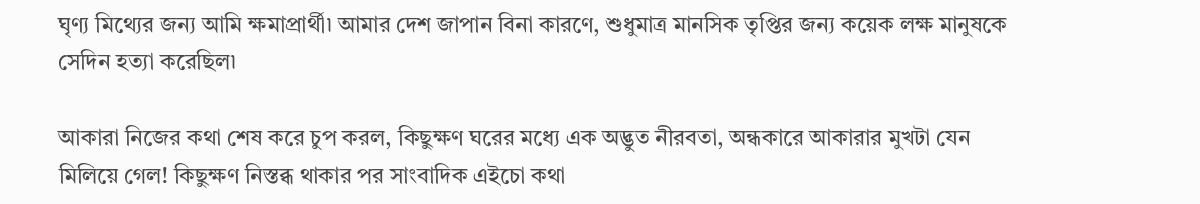ঘৃণ্য মিথ্যের জন্য আমি ক্ষমাপ্রার্থী৷ আমার দেশ জাপান বিনা কারণে, শুধুমাত্র মানসিক তৃপ্তির জন্য কয়েক লক্ষ মানুষকে সেদিন হত্যা করেছিল৷

আকারা নিজের কথা শেষ করে চুপ করল, কিছুক্ষণ ঘরের মধ্যে এক অদ্ভুত নীরবতা, অন্ধকারে আকারার মুখটা যেন মিলিয়ে গেল! কিছুক্ষণ নিস্তব্ধ থাকার পর সাংবাদিক এইচো কথা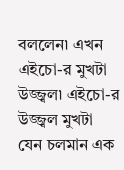বললেন৷ এখন এইচো-র মুখটা উজ্জ্বল৷ এইচো-র উজ্জ্বল মুখটা যেন চলমান এক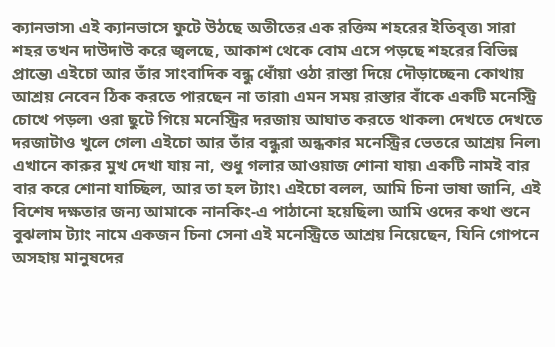ক্যানভাস৷ এই ক্যানভাসে ফুটে উঠছে অতীতের এক রক্তিম শহরের ইতিবৃত্ত৷ সারা শহর তখন দাউদাউ করে জ্বলছে, আকাশ থেকে বোম এসে পড়ছে শহরের বিভিন্ন প্রান্তে৷ এইচো আর তাঁর সাংবাদিক বন্ধু ধোঁয়া ওঠা রাস্তা দিয়ে দৌড়াচ্ছেন৷ কোথায় আশ্রয় নেবেন ঠিক করতে পারছেন না তারা৷ এমন সময় রাস্তার বাঁকে একটি মনেস্ট্রি চোখে পড়ল৷ ওরা ছুটে গিয়ে মনেস্ট্রির দরজায় আঘাত করতে থাকল৷ দেখতে দেখতে দরজাটাও খুলে গেল৷ এইচো আর তাঁর বন্ধুরা অন্ধকার মনেস্ট্রির ভেতরে আশ্রয় নিল৷ এখানে কারুর মুখ দেখা যায় না, শুধু গলার আওয়াজ শোনা যায়৷ একটি নামই বার বার করে শোনা যাচ্ছিল, আর তা হল ট্যাং৷ এইচো বলল, আমি চিনা ভাষা জানি, এই বিশেষ দক্ষতার জন্য আমাকে নানকিং-এ পাঠানো হয়েছিল৷ আমি ওদের কথা শুনে বুঝলাম ট্যাং নামে একজন চিনা সেনা এই মনেস্ট্রিতে আশ্রয় নিয়েছেন, যিনি গোপনে অসহায় মানুষদের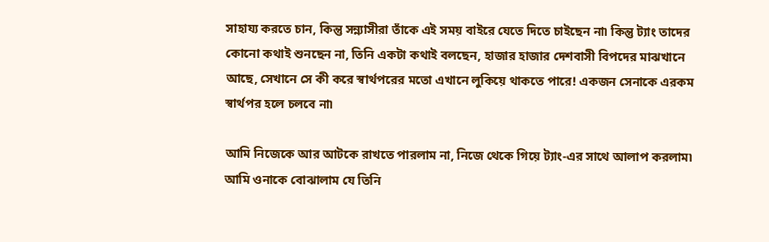সাহায্য করতে চান, কিন্তু সন্ন্যাসীরা তাঁকে এই সময় বাইরে যেতে দিতে চাইছেন না৷ কিন্তু ট্যাং তাদের কোনো কথাই শুনছেন না, তিনি একটা কথাই বলছেন, হাজার হাজার দেশবাসী বিপদের মাঝখানে আছে, সেখানে সে কী করে স্বার্থপরের মতো এখানে লুকিয়ে থাকতে পারে! একজন সেনাকে এরকম স্বার্থপর হলে চলবে না৷

আমি নিজেকে আর আটকে রাখতে পারলাম না, নিজে থেকে গিয়ে ট্যাং-এর সাথে আলাপ করলাম৷ আমি ওনাকে বোঝালাম যে তিনি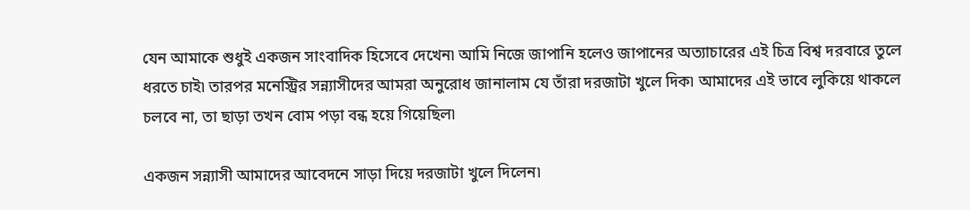যেন আমাকে শুধুই একজন সাংবাদিক হিসেবে দেখেন৷ আমি নিজে জাপানি হলেও জাপানের অত্যাচারের এই চিত্র বিশ্ব দরবারে তুলে ধরতে চাই৷ তারপর মনেস্ট্রির সন্ন্যাসীদের আমরা অনুরোধ জানালাম যে তাঁরা দরজাটা খুলে দিক৷ আমাদের এই ভাবে লুকিয়ে থাকলে চলবে না, তা ছাড়া তখন বোম পড়া বন্ধ হয়ে গিয়েছিল৷

একজন সন্ন্যাসী আমাদের আবেদনে সাড়া দিয়ে দরজাটা খুলে দিলেন৷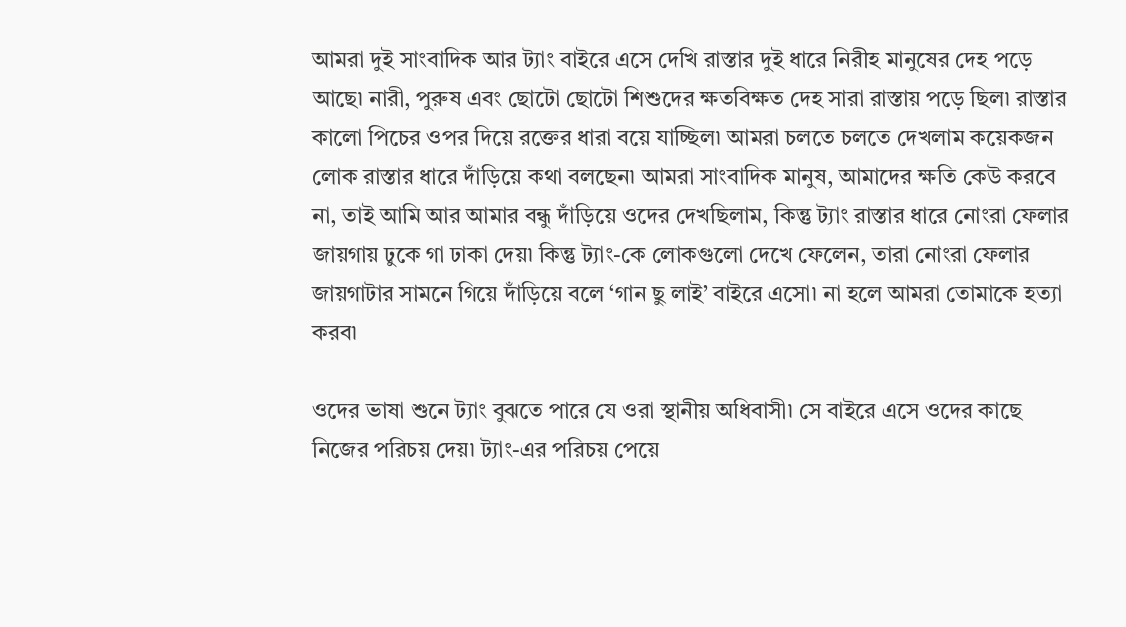আমরা দুই সাংবাদিক আর ট্যাং বাইরে এসে দেখি রাস্তার দুই ধারে নিরীহ মানুষের দেহ পড়ে আছে৷ নারী, পুরুষ এবং ছোটো ছোটো শিশুদের ক্ষতবিক্ষত দেহ সারা রাস্তায় পড়ে ছিল৷ রাস্তার কালো পিচের ওপর দিয়ে রক্তের ধারা বয়ে যাচ্ছিল৷ আমরা চলতে চলতে দেখলাম কয়েকজন লোক রাস্তার ধারে দাঁড়িয়ে কথা বলছেন৷ আমরা সাংবাদিক মানুষ, আমাদের ক্ষতি কেউ করবে না, তাই আমি আর আমার বন্ধু দাঁড়িয়ে ওদের দেখছিলাম, কিন্তু ট্যাং রাস্তার ধারে নোংরা ফেলার জায়গায় ঢুকে গা ঢাকা দেয়৷ কিন্তু ট্যাং-কে লোকগুলো দেখে ফেলেন, তারা নোংরা ফেলার জায়গাটার সামনে গিয়ে দাঁড়িয়ে বলে ‘গান ছু লাই’ বাইরে এসো৷ না হলে আমরা তোমাকে হত্যা করব৷

ওদের ভাষা শুনে ট্যাং বুঝতে পারে যে ওরা স্থানীয় অধিবাসী৷ সে বাইরে এসে ওদের কাছে নিজের পরিচয় দেয়৷ ট্যাং-এর পরিচয় পেয়ে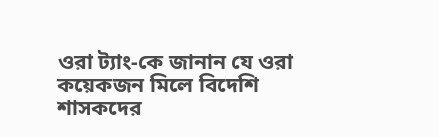ওরা ট্যাং-কে জানান যে ওরা কয়েকজন মিলে বিদেশি শাসকদের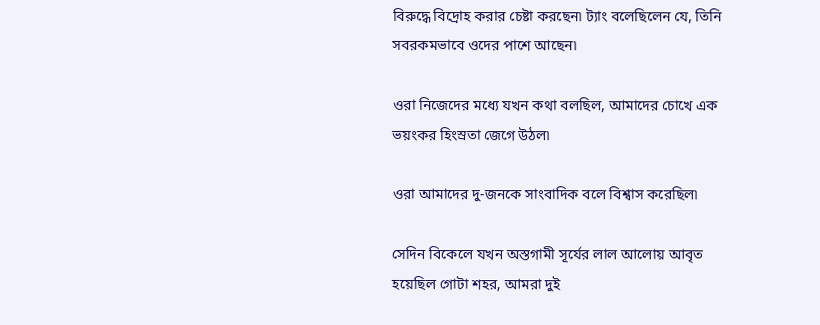বিরুদ্ধে বিদ্রোহ করার চেষ্টা করছেন৷ ট্যাং বলেছিলেন যে, তিনি সবরকমভাবে ওদের পাশে আছেন৷

ওরা নিজেদের মধ্যে যখন কথা বলছিল, আমাদের চোখে এক ভয়ংকর হিংস্রতা জেগে উঠল৷

ওরা আমাদের দু-জনকে সাংবাদিক বলে বিশ্বাস করেছিল৷

সেদিন বিকেলে যখন অস্তগামী সূর্যের লাল আলোয় আবৃত হয়েছিল গোটা শহর, আমরা দুই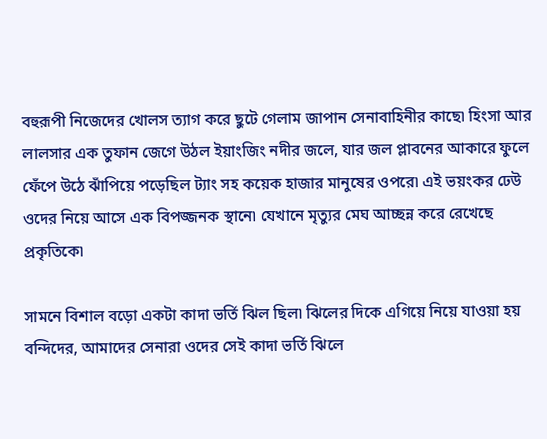বহুরূপী নিজেদের খোলস ত্যাগ করে ছুটে গেলাম জাপান সেনাবাহিনীর কাছে৷ হিংসা আর লালসার এক তুফান জেগে উঠল ইয়াংজিং নদীর জলে, যার জল প্লাবনের আকারে ফুলে ফেঁপে উঠে ঝাঁপিয়ে পড়েছিল ট্যাং সহ কয়েক হাজার মানুষের ওপরে৷ এই ভয়ংকর ঢেউ ওদের নিয়ে আসে এক বিপজ্জনক স্থানে৷ যেখানে মৃত্যুর মেঘ আচ্ছন্ন করে রেখেছে প্রকৃতিকে৷

সামনে বিশাল বড়ো একটা কাদা ভর্তি ঝিল ছিল৷ ঝিলের দিকে এগিয়ে নিয়ে যাওয়া হয় বন্দিদের, আমাদের সেনারা ওদের সেই কাদা ভর্তি ঝিলে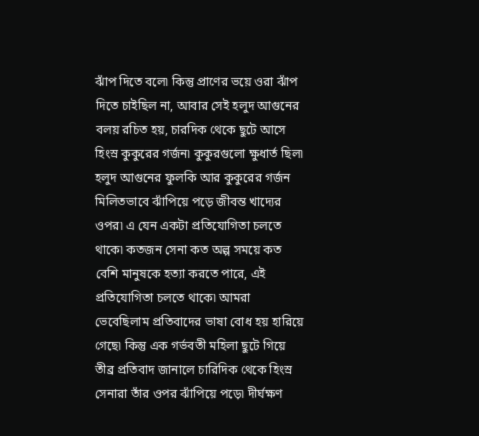ঝাঁপ দিতে বলে৷ কিন্তু প্রাণের ভয়ে ওরা ঝাঁপ দিতে চাইছিল না, আবার সেই হলুদ আগুনের বলয় রচিত হয়, চারদিক থেকে ছুটে আসে হিংস্র কুকুরের গর্জন৷ কুকুরগুলো ক্ষুধার্ত ছিল৷ হলুদ আগুনের ফুলকি আর কুকুরের গর্জন মিলিতভাবে ঝাঁপিয়ে পড়ে জীবন্ত খাদ্যের ওপর৷ এ যেন একটা প্রতিযোগিতা চলতে থাকে৷ কতজন সেনা কত অল্প সময়ে কত বেশি মানুষকে হত্যা করতে পারে, এই প্রতিযোগিতা চলতে থাকে৷ আমরা ভেবেছিলাম প্রতিবাদের ভাষা বোধ হয় হারিয়ে গেছে৷ কিন্তু এক গর্ভবতী মহিলা ছুটে গিয়ে তীব্র প্রতিবাদ জানালে চারিদিক থেকে হিংস্র সেনারা তাঁর ওপর ঝাঁপিয়ে পড়ে৷ দীর্ঘক্ষণ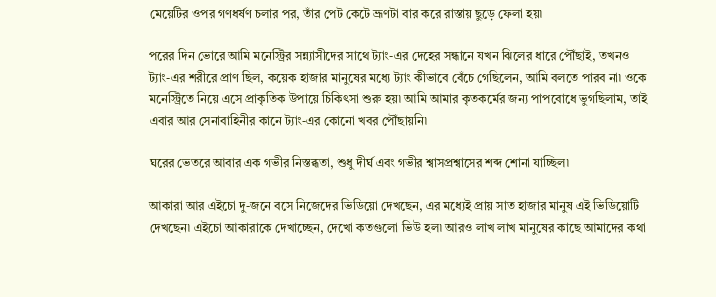মেয়েটির ওপর গণধর্ষণ চলার পর, তাঁর পেট কেটে ভ্রূণটা বার করে রাস্তায় ছুড়ে ফেলা হয়৷

পরের দিন ভোরে আমি মনেস্ট্রির সন্ন্যাসীদের সাথে ট্যাং-এর দেহের সন্ধানে যখন ঝিলের ধারে পৌঁছাই, তখনও ট্যাং-এর শরীরে প্রাণ ছিল, কয়েক হাজার মানুষের মধ্যে ট্যাং কীভাবে বেঁচে গেছিলেন, আমি বলতে পারব না৷ ওকে মনেস্ট্রিতে নিয়ে এসে প্রাকৃতিক উপায়ে চিকিৎসা শুরু হয়৷ আমি আমার কৃতকর্মের জন্য পাপবোধে ভুগছিলাম, তাই এবার আর সেনাবাহিনীর কানে ট্যাং-এর কোনো খবর পৌঁছায়নি৷

ঘরের ভেতরে আবার এক গভীর নিস্তব্ধতা, শুধু দীর্ঘ এবং গভীর শ্বাসপ্রশ্বাসের শব্দ শোনা যাচ্ছিল৷

আকারা আর এইচো দু-জনে বসে নিজেদের ভিডিয়ো দেখছেন, এর মধ্যেই প্রায় সাত হাজার মানুষ এই ভিডিয়োটি দেখছেন৷ এইচো আকারাকে দেখাচ্ছেন, দেখো কতগুলো ভিউ হল৷ আরও লাখ লাখ মানুষের কাছে আমাদের কথা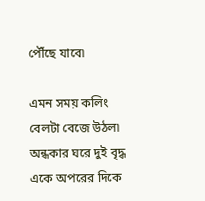পৌঁছে যাবে৷

এমন সময় কলিং বেলটা বেজে উঠল৷ অন্ধকার ঘরে দুই বৃদ্ধ একে অপরের দিকে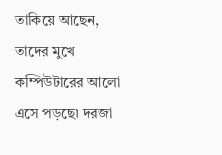তাকিয়ে আছেন, তাদের মুখে কম্পিউটারের আলো এসে পড়ছে৷ দরজা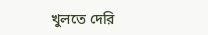খুলতে দেরি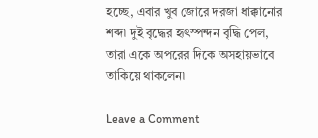হচ্ছে, এবার খুব জোরে দরজা ধাক্কানোর শব্দ৷ দুই বৃদ্ধের হৃৎস্পন্দন বৃদ্ধি পেল, তারা একে অপরের দিকে অসহায়ভাবে তাকিয়ে থাকলেন৷

Leave a Comment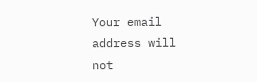Your email address will not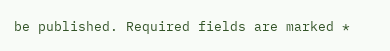be published. Required fields are marked *